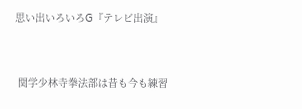思い出いろいろG『テレビ出演』


 関学少林寺拳法部は昔も今も練習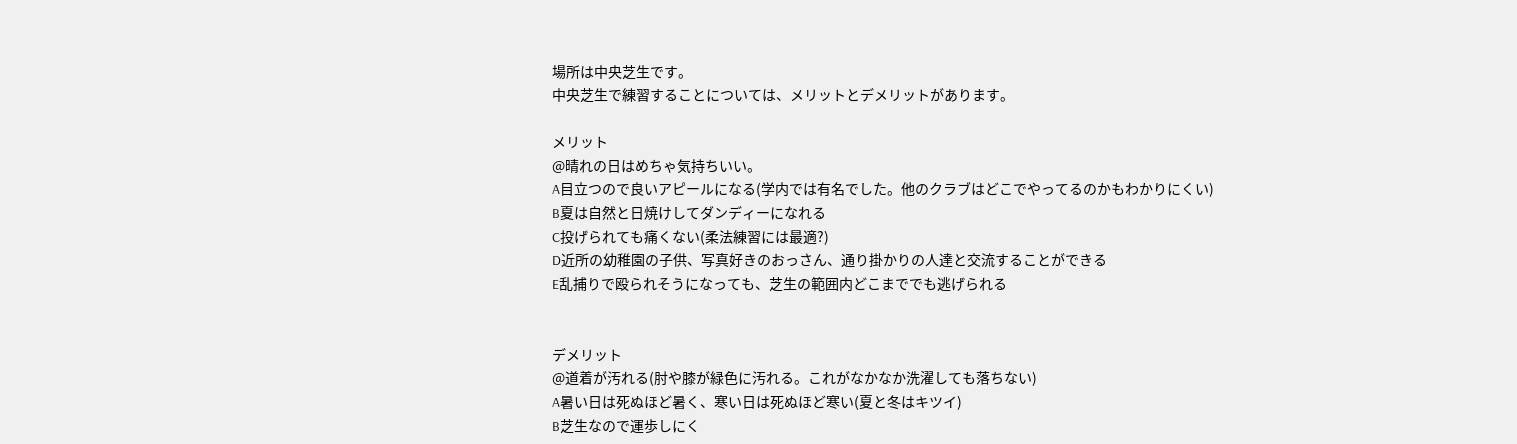場所は中央芝生です。
中央芝生で練習することについては、メリットとデメリットがあります。

メリット
@晴れの日はめちゃ気持ちいい。
A目立つので良いアピールになる(学内では有名でした。他のクラブはどこでやってるのかもわかりにくい)
B夏は自然と日焼けしてダンディーになれる
C投げられても痛くない(柔法練習には最適?)
D近所の幼稚園の子供、写真好きのおっさん、通り掛かりの人達と交流することができる
E乱捕りで殴られそうになっても、芝生の範囲内どこまででも逃げられる


デメリット
@道着が汚れる(肘や膝が緑色に汚れる。これがなかなか洗濯しても落ちない)
A暑い日は死ぬほど暑く、寒い日は死ぬほど寒い(夏と冬はキツイ)
B芝生なので運歩しにく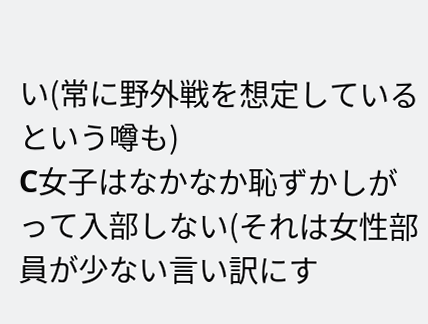い(常に野外戦を想定しているという噂も)
C女子はなかなか恥ずかしがって入部しない(それは女性部員が少ない言い訳にす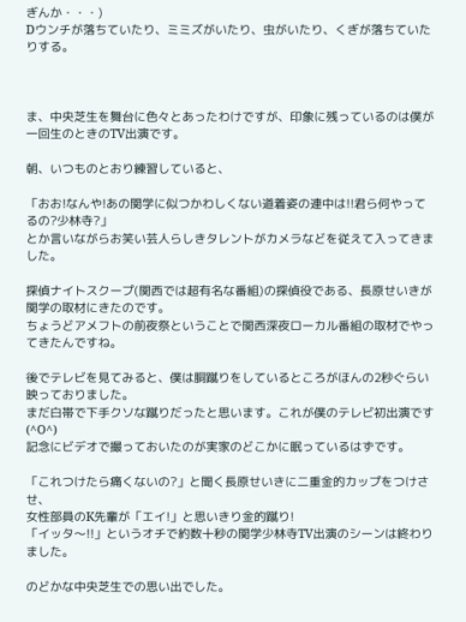ぎんか・・・)
Dウンチが落ちていたり、ミミズがいたり、虫がいたり、くぎが落ちていたりする。



ま、中央芝生を舞台に色々とあったわけですが、印象に残っているのは僕が一回生のときのTV出演です。

朝、いつものとおり練習していると、

「おお!なんや!あの関学に似つかわしくない道着姿の連中は!!君ら何やってるの?少林寺?」
とか言いながらお笑い芸人らしきタレントがカメラなどを従えて入ってきました。

探偵ナイトスクープ(関西では超有名な番組)の探偵役である、長原せいきが関学の取材にきたのです。
ちょうどアメフトの前夜祭ということで関西深夜ローカル番組の取材でやってきたんですね。

後でテレビを見てみると、僕は胴蹴りをしているところがほんの2秒ぐらい映っておりました。
まだ白帯で下手クソな蹴りだったと思います。これが僕のテレビ初出演です(^O^)
記念にビデオで撮っておいたのが実家のどこかに眠っているはずです。

「これつけたら痛くないの?」と聞く長原せいきに二重金的カップをつけさせ、
女性部員のK先輩が「エイ!」と思いきり金的蹴り!
「イッタ〜!!」というオチで約数十秒の関学少林寺TV出演のシーンは終わりました。

のどかな中央芝生での思い出でした。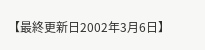【最終更新日2002年3月6日】